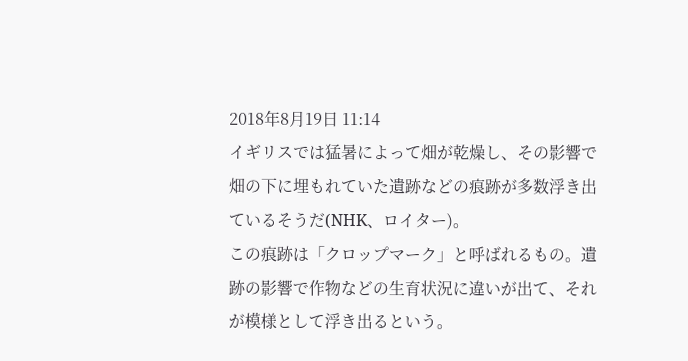2018年8月19日 11:14
イギリスでは猛暑によって畑が乾燥し、その影響で畑の下に埋もれていた遺跡などの痕跡が多数浮き出ているそうだ(NHK、ロイター)。
この痕跡は「クロップマーク」と呼ばれるもの。遺跡の影響で作物などの生育状況に違いが出て、それが模様として浮き出るという。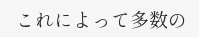これによって多数の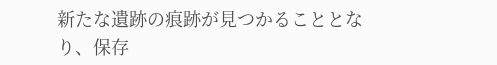新たな遺跡の痕跡が見つかることとなり、保存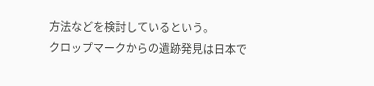方法などを検討しているという。
クロップマークからの遺跡発見は日本で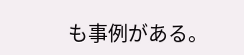も事例がある。